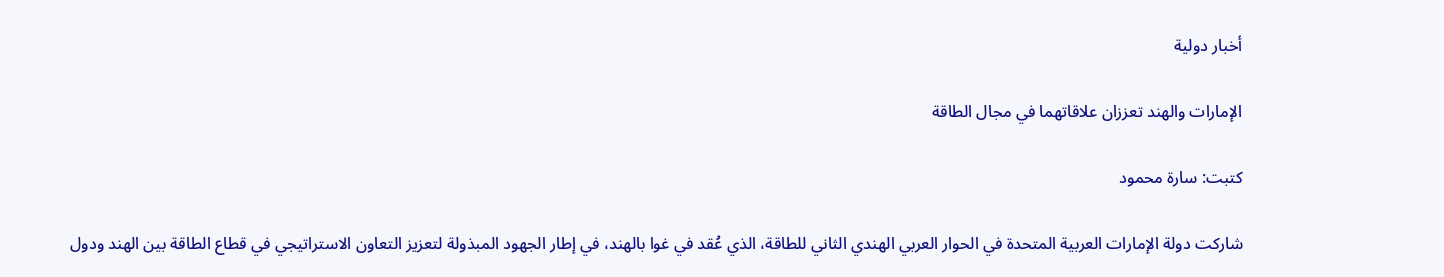أخبار دولية

الإمارات والهند تعززان علاقاتهما في مجال الطاقة

كتبت: سارة محمود

شاركت دولة الإمارات العربية المتحدة في الحوار العربي الهندي الثاني للطاقة، الذي عُقد في غوا بالهند، في إطار الجهود المبذولة لتعزيز التعاون الاستراتيجي في قطاع الطاقة بين الهند ودول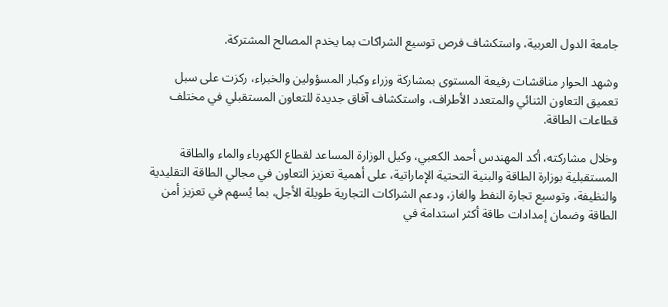جامعة الدول العربية، واستكشاف فرص توسيع الشراكات بما يخدم المصالح المشتركة.

وشهد الحوار مناقشات رفيعة المستوى بمشاركة وزراء وكبار المسؤولين والخبراء، ركزت على سبل تعميق التعاون الثنائي والمتعدد الأطراف، واستكشاف آفاق جديدة للتعاون المستقبلي في مختلف قطاعات الطاقة.

وخلال مشاركته، أكد المهندس أحمد الكعبي، وكيل الوزارة المساعد لقطاع الكهرباء والماء والطاقة المستقبلية بوزارة الطاقة والبنية التحتية الإماراتية، على أهمية تعزيز التعاون في مجالي الطاقة التقليدية والنظيفة، وتوسيع تجارة النفط والغاز، ودعم الشراكات التجارية طويلة الأجل، بما يُسهم في تعزيز أمن الطاقة وضمان إمدادات طاقة أكثر استدامة في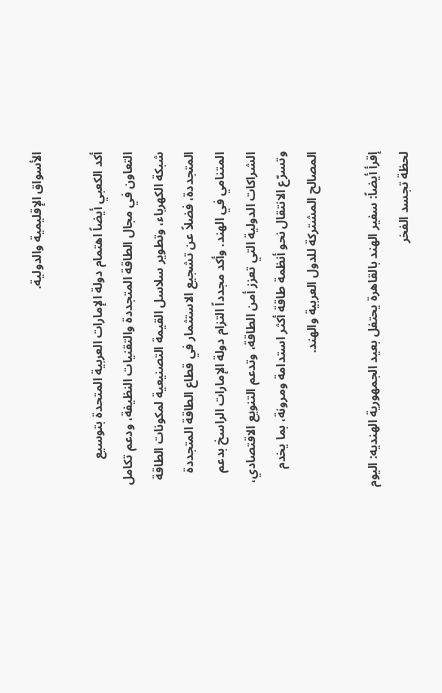الأسواق الإقليمية والدولية.

أكد الكعبي أيضاً اهتمام دولة الإمارات العربية المتحدة بتوسيع التعاون في مجال الطاقة المتجددة والتقنيات النظيفة، ودعم تكامل شبكة الكهرباء، وتطوير سلاسل القيمة التصنيعية لمكونات الطاقة المتجددة، فضلاً عن تشجيع الاستثمار في قطاع الطاقة المتجددة المتنامي في الهند. وأكد مجدداً التزام دولة الإمارات الراسخ بدعم الشراكات الدولية التي تعزز أمن الطاقة، وتدعم التنويع الاقتصادي، وتسرّع الانتقال نحو أنظمة طاقة أكثر استدامة ومرونة، بما يخدم المصالح المشتركة للدول العربية والهند.

إقرأ أيضاً: سفير الهند بالقاهرة يحتفل بعيد الجمهورية الهنديه: اليوم لحظة تجسد الفخر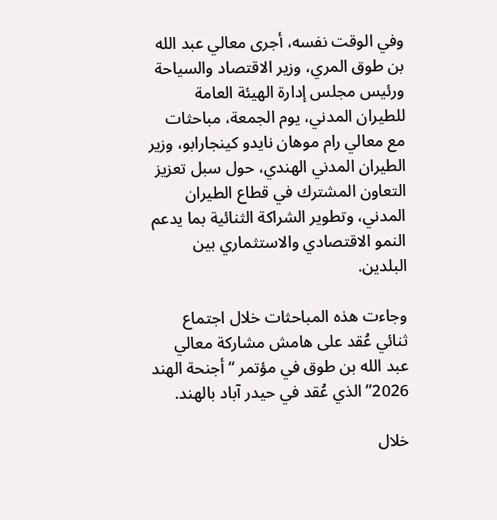وفي الوقت نفسه، أجرى معالي عبد الله بن طوق المري، وزير الاقتصاد والسياحة ورئيس مجلس إدارة الهيئة العامة للطيران المدني، يوم الجمعة، مباحثات مع معالي رام موهان نايدو كينجارابو، وزير الطيران المدني الهندي، حول سبل تعزيز التعاون المشترك في قطاع الطيران المدني، وتطوير الشراكة الثنائية بما يدعم النمو الاقتصادي والاستثماري بين البلدين.

وجاءت هذه المباحثات خلال اجتماع ثنائي عُقد على هامش مشاركة معالي عبد الله بن طوق في مؤتمر “أجنحة الهند 2026” الذي عُقد في حيدر آباد بالهند.

خلال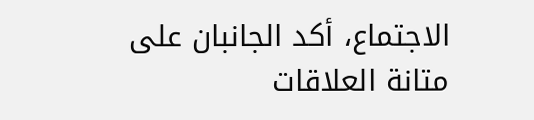الاجتماع، أكد الجانبان على متانة العلاقات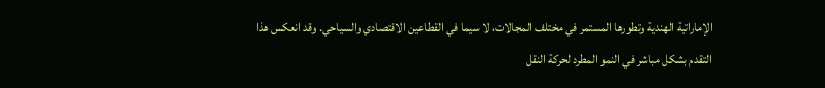الإماراتية الهندية وتطورها المستمر في مختلف المجالات، لا سيما في القطاعين الاقتصادي والسياحي. وقد انعكس هذا التقدم بشكل مباشر في النمو المطرد لحركة النقل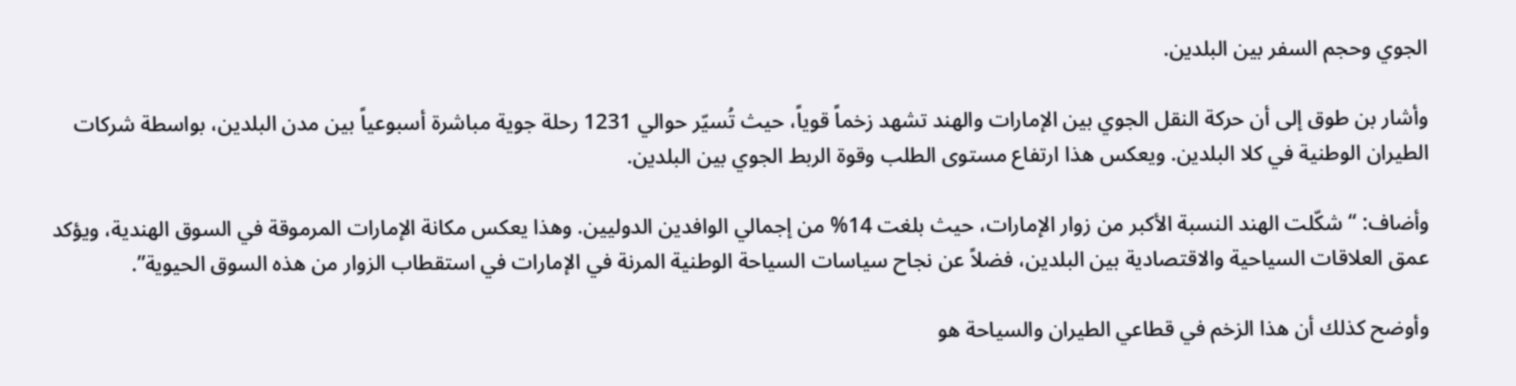الجوي وحجم السفر بين البلدين.

وأشار بن طوق إلى أن حركة النقل الجوي بين الإمارات والهند تشهد زخماً قوياً، حيث تُسيّر حوالي 1231 رحلة جوية مباشرة أسبوعياً بين مدن البلدين، بواسطة شركات الطيران الوطنية في كلا البلدين. ويعكس هذا ارتفاع مستوى الطلب وقوة الربط الجوي بين البلدين.

وأضاف: “شكّلت الهند النسبة الأكبر من زوار الإمارات، حيث بلغت 14% من إجمالي الوافدين الدوليين. وهذا يعكس مكانة الإمارات المرموقة في السوق الهندية، ويؤكد عمق العلاقات السياحية والاقتصادية بين البلدين، فضلاً عن نجاح سياسات السياحة الوطنية المرنة في الإمارات في استقطاب الزوار من هذه السوق الحيوية”.

وأوضح كذلك أن هذا الزخم في قطاعي الطيران والسياحة هو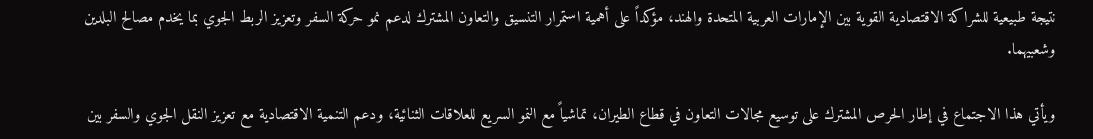نتيجة طبيعية للشراكة الاقتصادية القوية بين الإمارات العربية المتحدة والهند، مؤكداً على أهمية استمرار التنسيق والتعاون المشترك لدعم نمو حركة السفر وتعزيز الربط الجوي بما يخدم مصالح البلدين وشعبيهما.

ويأتي هذا الاجتماع في إطار الحرص المشترك على توسيع مجالات التعاون في قطاع الطيران، تماشياً مع النمو السريع للعلاقات الثنائية، ودعم التنمية الاقتصادية مع تعزيز النقل الجوي والسفر بين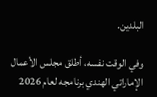البلدين.

وفي الوقت نفسه، أطلق مجلس الأعمال الإماراتي الهندي برنامجه لعام 2026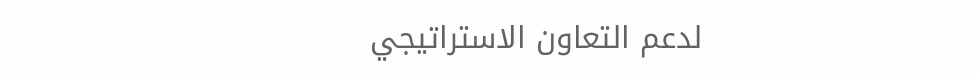لدعم التعاون الاستراتيجي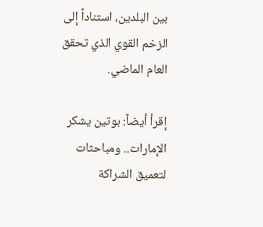بين البلدين، استناداً إلى الزخم القوي الذي تحقق العام الماضي.

إقرأ أيضاً: بوتين يشكر الإمارات.. ومباحثات لتعميق الشراكة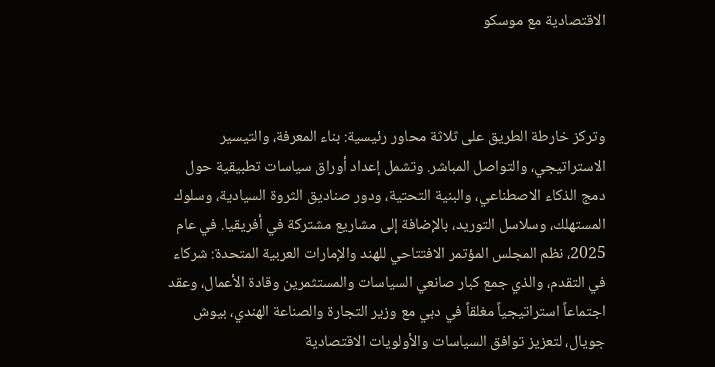الاقتصادية مع موسكو



وتركز خارطة الطريق على ثلاثة محاور رئيسية: بناء المعرفة، والتيسير الاستراتيجي، والتواصل المباشر. وتشمل إعداد أوراق سياسات تطبيقية حول دمج الذكاء الاصطناعي، والبنية التحتية، ودور صناديق الثروة السيادية، وسلوك المستهلك، وسلاسل التوريد، بالإضافة إلى مشاريع مشتركة في أفريقيا. في عام 2025، نظم المجلس المؤتمر الافتتاحي للهند والإمارات العربية المتحدة: شركاء في التقدم، والذي جمع كبار صانعي السياسات والمستثمرين وقادة الأعمال، وعقد اجتماعاً استراتيجياً مغلقاً في دبي مع وزير التجارة والصناعة الهندي، بيوش جويال، لتعزيز توافق السياسات والأولويات الاقتصادية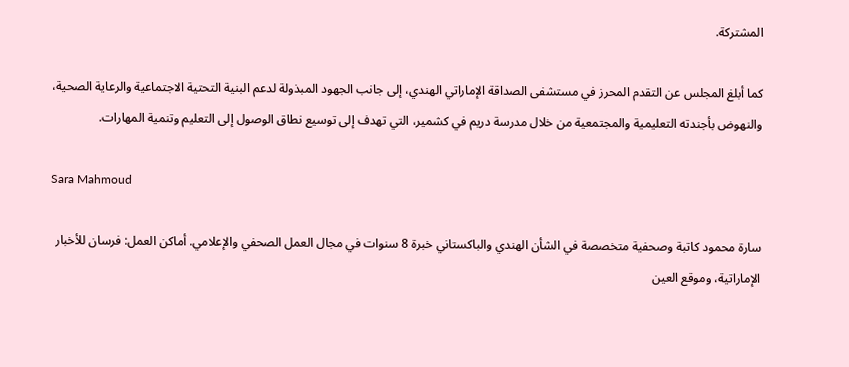المشتركة.

كما أبلغ المجلس عن التقدم المحرز في مستشفى الصداقة الإماراتي الهندي، إلى جانب الجهود المبذولة لدعم البنية التحتية الاجتماعية والرعاية الصحية، والنهوض بأجندته التعليمية والمجتمعية من خلال مدرسة دريم في كشمير، التي تهدف إلى توسيع نطاق الوصول إلى التعليم وتنمية المهارات.

Sara Mahmoud

سارة محمود كاتبة وصحفية متخصصة في الشأن الهندي والباكستاني خبرة 8 سنوات في مجال العمل الصحفي والإعلامي. أماكن العمل: فرسان للأخبار الإماراتية، وموقع العين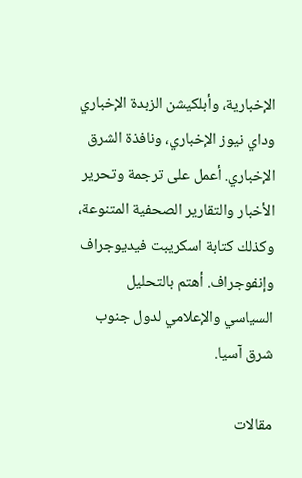الإخبارية، وأبلكيشن الزبدة الإخباري وداي نيوز الإخباري، ونافذة الشرق الإخباري. أعمل على ترجمة وتحرير الأخبار والتقارير الصحفية المتنوعة، وكذلك كتابة اسكريبت فيديوجراف وإنفوجراف. أهتم بالتحليل السياسي والإعلامي لدول جنوب شرق آسيا.

مقالات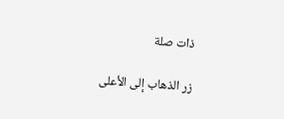ذات صلة

زر الذهاب إلى الأعلى